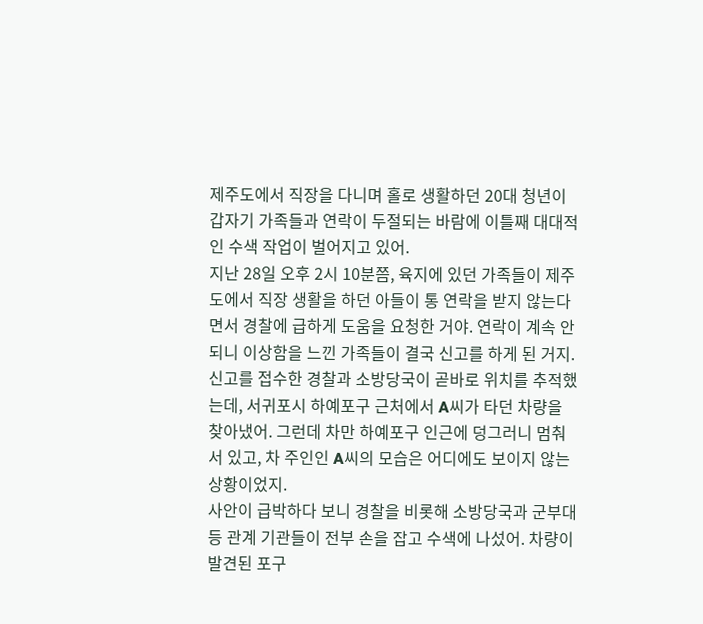제주도에서 직장을 다니며 홀로 생활하던 20대 청년이 갑자기 가족들과 연락이 두절되는 바람에 이틀째 대대적인 수색 작업이 벌어지고 있어.
지난 28일 오후 2시 10분쯤, 육지에 있던 가족들이 제주도에서 직장 생활을 하던 아들이 통 연락을 받지 않는다면서 경찰에 급하게 도움을 요청한 거야. 연락이 계속 안 되니 이상함을 느낀 가족들이 결국 신고를 하게 된 거지.
신고를 접수한 경찰과 소방당국이 곧바로 위치를 추적했는데, 서귀포시 하예포구 근처에서 A씨가 타던 차량을 찾아냈어. 그런데 차만 하예포구 인근에 덩그러니 멈춰 서 있고, 차 주인인 A씨의 모습은 어디에도 보이지 않는 상황이었지.
사안이 급박하다 보니 경찰을 비롯해 소방당국과 군부대 등 관계 기관들이 전부 손을 잡고 수색에 나섰어. 차량이 발견된 포구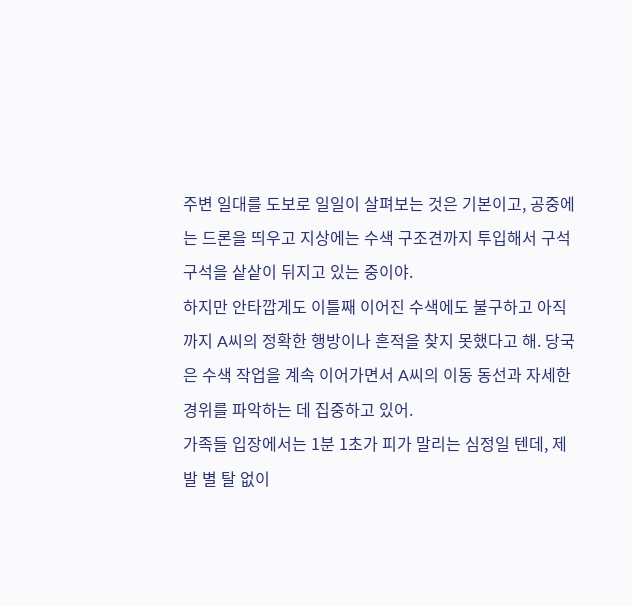주변 일대를 도보로 일일이 살펴보는 것은 기본이고, 공중에는 드론을 띄우고 지상에는 수색 구조견까지 투입해서 구석구석을 샅샅이 뒤지고 있는 중이야.
하지만 안타깝게도 이틀째 이어진 수색에도 불구하고 아직까지 A씨의 정확한 행방이나 흔적을 찾지 못했다고 해. 당국은 수색 작업을 계속 이어가면서 A씨의 이동 동선과 자세한 경위를 파악하는 데 집중하고 있어.
가족들 입장에서는 1분 1초가 피가 말리는 심정일 텐데, 제발 별 탈 없이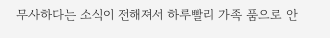무사하다는 소식이 전해져서 하루빨리 가족 품으로 안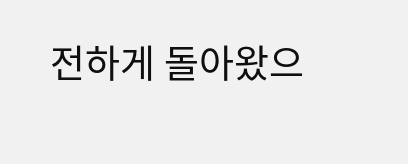전하게 돌아왔으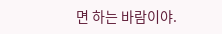면 하는 바람이야.